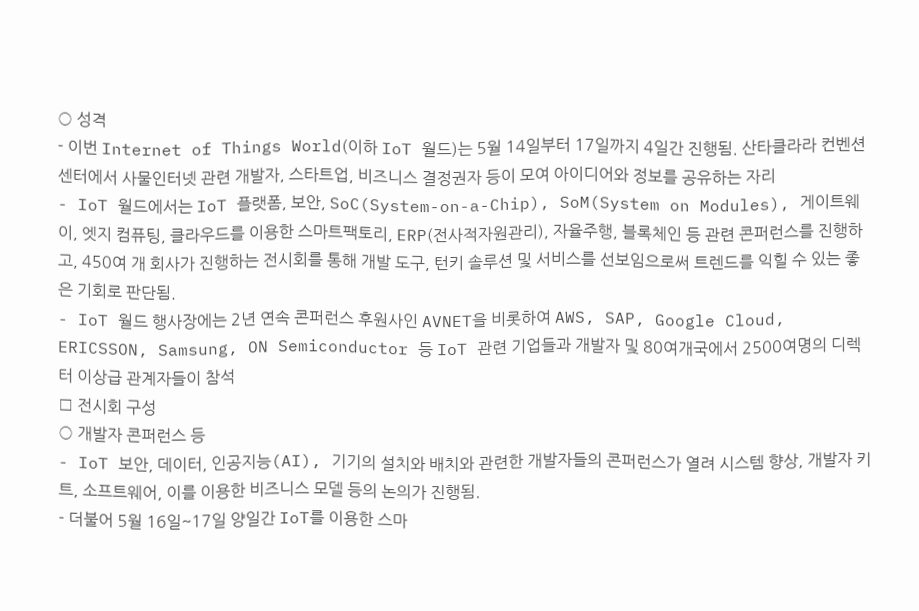○ 성격
- 이번 Internet of Things World(이하 IoT 월드)는 5월 14일부터 17일까지 4일간 진행됨. 산타클라라 컨벤션 센터에서 사물인터넷 관련 개발자, 스타트업, 비즈니스 결정권자 등이 모여 아이디어와 정보를 공유하는 자리
- IoT 월드에서는 IoT 플랫폼, 보안, SoC(System-on-a-Chip), SoM(System on Modules), 게이트웨이, 엣지 컴퓨팅, 클라우드를 이용한 스마트팩토리, ERP(전사적자원관리), 자율주행, 블록체인 등 관련 콘퍼런스를 진행하고, 450여 개 회사가 진행하는 전시회를 통해 개발 도구, 턴키 솔루션 및 서비스를 선보임으로써 트렌드를 익힐 수 있는 좋은 기회로 판단됨.
- IoT 월드 행사장에는 2년 연속 콘퍼런스 후원사인 AVNET을 비롯하여 AWS, SAP, Google Cloud, ERICSSON, Samsung, ON Semiconductor 등 IoT 관련 기업들과 개발자 및 80여개국에서 2500여명의 디렉터 이상급 관계자들이 참석
□ 전시회 구성
○ 개발자 콘퍼런스 등
- IoT 보안, 데이터, 인공지능(AI), 기기의 설치와 배치와 관련한 개발자들의 콘퍼런스가 열려 시스템 향상, 개발자 키트, 소프트웨어, 이를 이용한 비즈니스 모델 등의 논의가 진행됨.
- 더불어 5월 16일~17일 양일간 IoT를 이용한 스마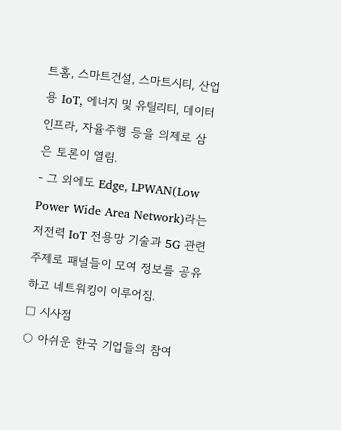트홈, 스마트건설, 스마트시티, 산업용 IoT, 에너지 및 유틸리티, 데이터 인프라, 자율주행 등을 의제로 삼은 토론이 열림.
- 그 외에도 Edge, LPWAN(Low Power Wide Area Network)라는 저전력 IoT 전용망 기술과 5G 관련 주제로 패널들이 모여 정보를 공유하고 네트워킹이 이루어짐.
□ 시사점
○ 아쉬운 한국 기업들의 참여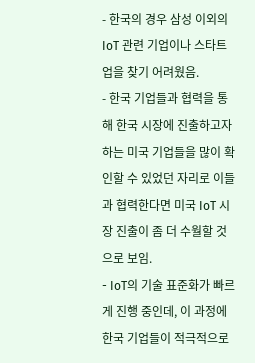- 한국의 경우 삼성 이외의 IoT 관련 기업이나 스타트업을 찾기 어려웠음.
- 한국 기업들과 협력을 통해 한국 시장에 진출하고자 하는 미국 기업들을 많이 확인할 수 있었던 자리로 이들과 협력한다면 미국 IoT 시장 진출이 좀 더 수월할 것으로 보임.
- IoT의 기술 표준화가 빠르게 진행 중인데, 이 과정에 한국 기업들이 적극적으로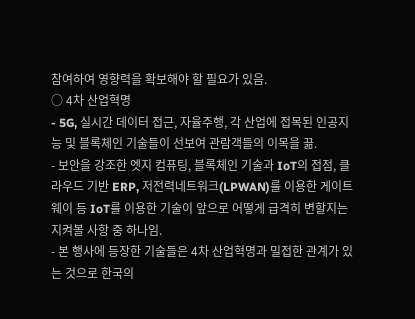참여하여 영향력을 확보해야 할 필요가 있음.
○ 4차 산업혁명
- 5G, 실시간 데이터 접근, 자율주행, 각 산업에 접목된 인공지능 및 블록체인 기술들이 선보여 관람객들의 이목을 끎.
- 보안을 강조한 엣지 컴퓨팅, 블록체인 기술과 IoT의 접점, 클라우드 기반 ERP, 저전력네트워크(LPWAN)를 이용한 게이트웨이 등 IoT를 이용한 기술이 앞으로 어떻게 급격히 변할지는 지켜볼 사항 중 하나임.
- 본 행사에 등장한 기술들은 4차 산업혁명과 밀접한 관계가 있는 것으로 한국의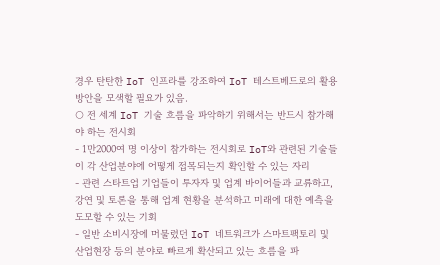경우 탄탄한 IoT 인프라를 강조하여 IoT 테스트베드로의 활용 방안을 모색할 필요가 있음.
○ 전 세계 IoT 기술 흐름을 파악하기 위해서는 반드시 참가해야 하는 전시회
- 1만2000여 명 이상이 참가하는 전시회로 IoT와 관련된 기술들이 각 산업분야에 어떻게 접목되는지 확인할 수 있는 자리
- 관련 스타트업 기업들이 투자자 및 업계 바이어들과 교류하고, 강연 및 토론을 통해 업계 현황을 분석하고 미래에 대한 예측을 도모할 수 있는 기회
- 일반 소비시장에 머물렀던 IoT 네트워크가 스마트팩토리 및 산업현장 등의 분야로 빠르게 확산되고 있는 흐름을 파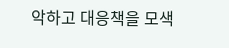악하고 대응책을 모색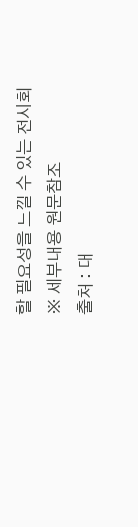할 필요성을 느낄 수 있는 전시회
※ 세부내용 원문참조
출처 : 대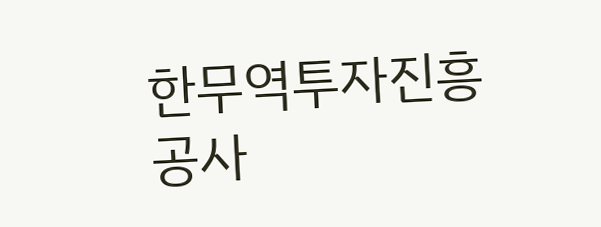한무역투자진흥공사